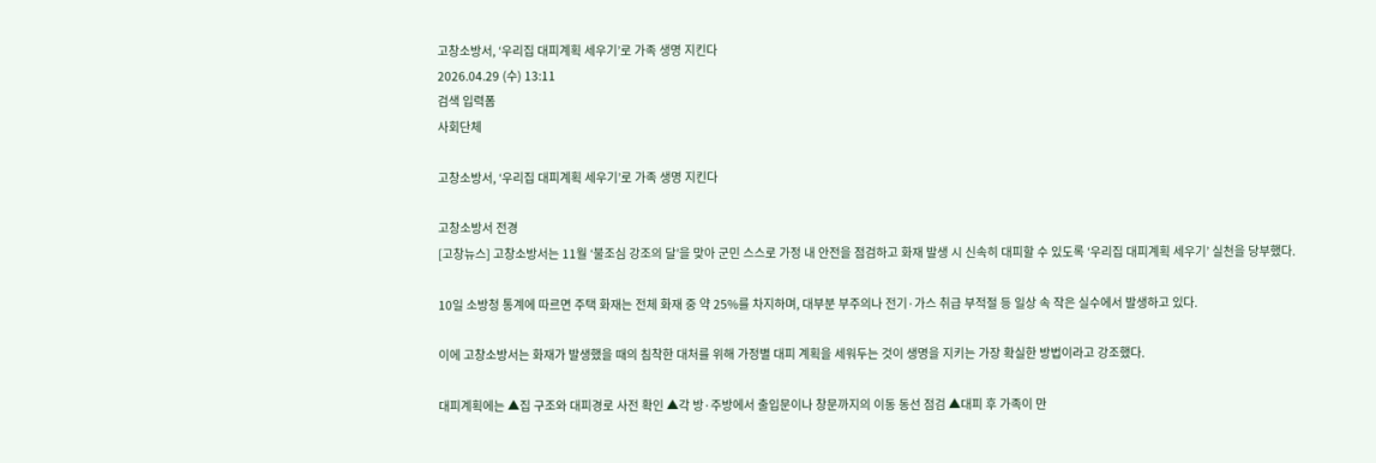고창소방서, ‘우리집 대피계획 세우기’로 가족 생명 지킨다
2026.04.29 (수) 13:11
검색 입력폼
사회단체

고창소방서, ‘우리집 대피계획 세우기’로 가족 생명 지킨다

고창소방서 전경
[고창뉴스] 고창소방서는 11월 ‘불조심 강조의 달’을 맞아 군민 스스로 가정 내 안전을 점검하고 화재 발생 시 신속히 대피할 수 있도록 ‘우리집 대피계획 세우기’ 실천을 당부했다.

10일 소방청 통계에 따르면 주택 화재는 전체 화재 중 약 25%를 차지하며, 대부분 부주의나 전기·가스 취급 부적절 등 일상 속 작은 실수에서 발생하고 있다.

이에 고창소방서는 화재가 발생했을 때의 침착한 대처를 위해 가정별 대피 계획을 세워두는 것이 생명을 지키는 가장 확실한 방법이라고 강조했다.

대피계획에는 ▲집 구조와 대피경로 사전 확인 ▲각 방·주방에서 출입문이나 창문까지의 이동 동선 점검 ▲대피 후 가족이 만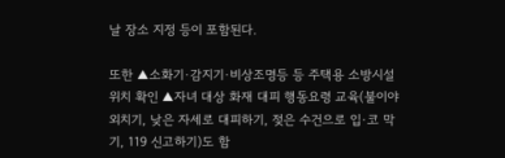날 장소 지정 등이 포함된다.

또한 ▲소화기·감지기·비상조명등 등 주택용 소방시설 위치 확인 ▲자녀 대상 화재 대피 행동요령 교육(불이야 외치기, 낮은 자세로 대피하기, 젖은 수건으로 입·코 막기, 119 신고하기)도 함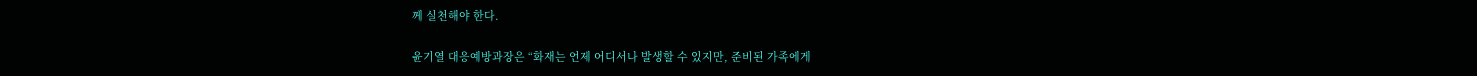께 실천해야 한다.

윤기열 대응예방과장은 “화재는 언제 어디서나 발생할 수 있지만, 준비된 가족에게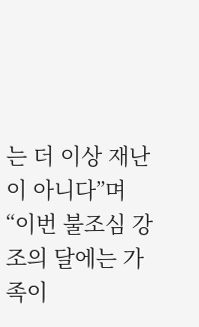는 더 이상 재난이 아니다”며 “이번 불조심 강조의 달에는 가족이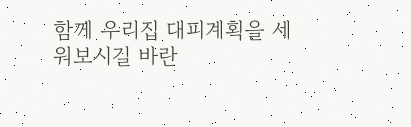함께 우리집 대피계획을 세워보시길 바란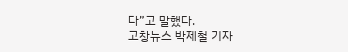다”고 말했다.
고창뉴스 박제철 기자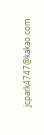jcpark4747@kakao.com